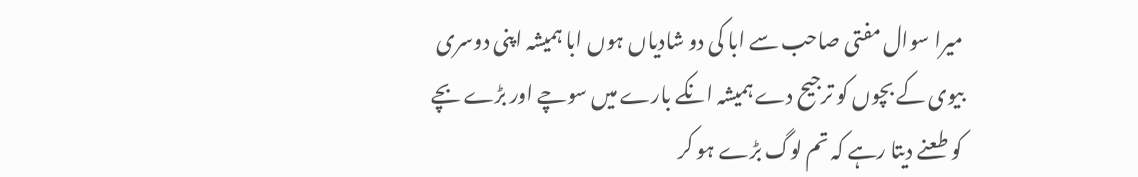میرا سوال مفتی صاحب سے ابا کی دو شادیاں ہوں ابا ہمیشہ اپنی دوسری بیوی کے بچوں کو ترجیح دے ہمیشہ انکے بارے میں سوچے اور بڑے بچے کو طعنے دیتا رہے کہ تم لوگ بڑے ہو کر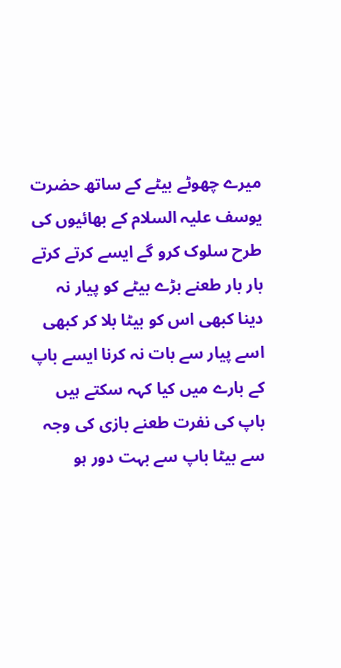میرے چھوٹے بیٹے کے ساتھ حضرت یوسف علیہ السلام کے بھائیوں کی طرح سلوک کرو گے ایسے کرتے کرتے بار بار طعنے بڑے بیٹے کو پیار نہ دینا کبھی اس کو بیٹا بلا کر کبھی اسے پیار سے بات نہ کرنا ایسے باپ کے بارے میں کیا کہہ سکتے ہیں باپ کی نفرت طعنے بازی کی وجہ سے بیٹا باپ سے بہت دور ہو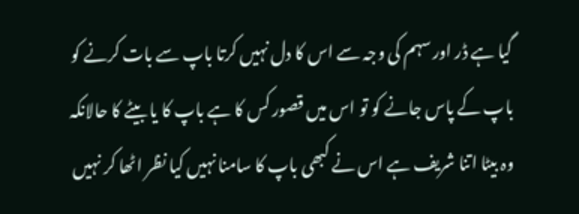گیا ہے ڈر اور سہم کی وجہ سے اس کا دل نہیں کرتا باپ سے بات کرنے کو باپ کے پاس جانے کو تو اس میں قصور کس کا ہے باپ کا یا بیٹے کا حالانکہ وہ بیٹا اتنا شریف ہے اس نے کبھی باپ کا سامنا نہیں کیا نظر اٹھا کر نہیں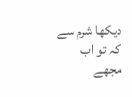دیکھا شرم سے کہ تو اب مجھے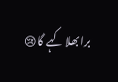برا بھلا کہے گا😢